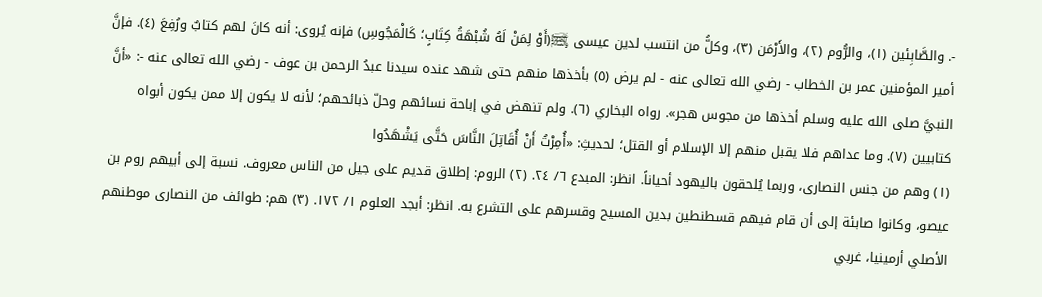-. والصَّابِئين (١)، والرُّوم (٢)، والأَرْمَن (٣)، وكلُّ من انتسب لدين عيسى ﵊(أَوْ لِمَنْ لَهُ شُبْهَةُ كِتَابٍ؛ كَالْمَجُوسِ) فإنه يُروى: أنه كانَ لهم كتابٌ ورُفِعَ (٤). فإنَّ أمير المؤمنين عمر بن الخطاب - رضي الله تعالى عنه - لم يرض (٥) بأخذها منهم حتى شهد عنده سيدنا عبدُ الرحمن بن عوف - رضي الله تعالى عنه -: «أنَّ النبيَّ صلى الله عليه وسلم أخذها من مجوس هجر». رواه البخاري (٦). ولم تنهض في إباحة نسائهم وحلّ ذبائحهم؛ لأنه لا يكون إلا ممن يكون أبواه كتابيين (٧). وما عداهم فلا يقبل منهم إلا الإسلام أو القتل؛ لحديثِ: «أُمِرْتُ أَنْ أُقَاتِلَ النَّاسَ حَتَّى يَشْهَدُوا
(١) وهم من جنس النصارى، وربما يُلحقون باليهود أحياناً. انظر: المبدع ٦/ ٢٤. (٢) الروم: إطلاق قديم على جيل من الناس معروف. نسبة إلى أبيهم روم بن عيصو، وكانوا صابئة إلى أن قام فيهم قسطنطين بدين المسيح وقسرهم على التشرع به. انظر: أبجد العلوم ١/ ١٧٢. (٣) هم: طوائف من النصارى موطنهم الأصلي أرمينيا، غربي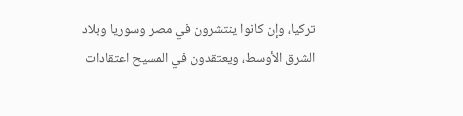تركيا، وإن كانوا ينتشرون في مصر وسوريا وبلاد الشرق الأوسط، ويعتقدون في المسيح اعتقادات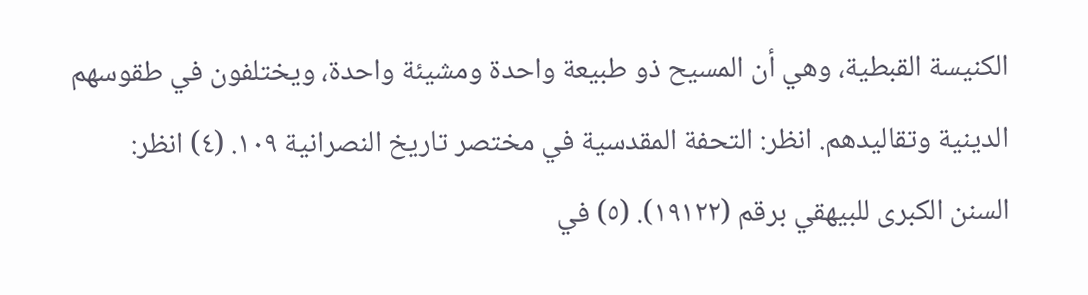الكنيسة القبطية، وهي أن المسيح ذو طبيعة واحدة ومشيئة واحدة، ويختلفون في طقوسهم الدينية وتقاليدهم. انظر: التحفة المقدسية في مختصر تاريخ النصرانية ١٠٩. (٤) انظر: السنن الكبرى للبيهقي برقم (١٩١٢٢). (٥) في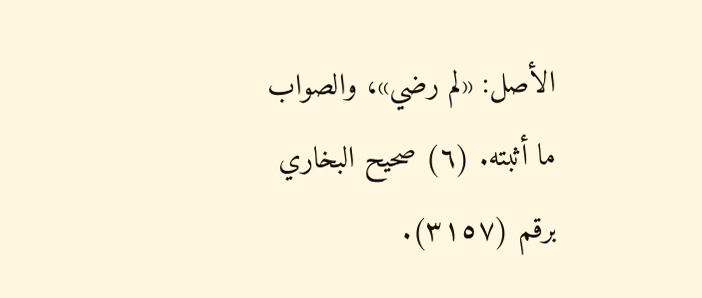الأصل: «لم رضي»، والصواب ما أثبته. (٦) صحيح البخاري برقم (٣١٥٧).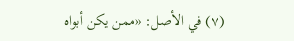(٧) في الأصل: «ممن يكن أبواه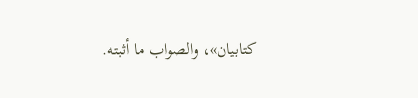كتابيان»، والصواب ما أثبته.